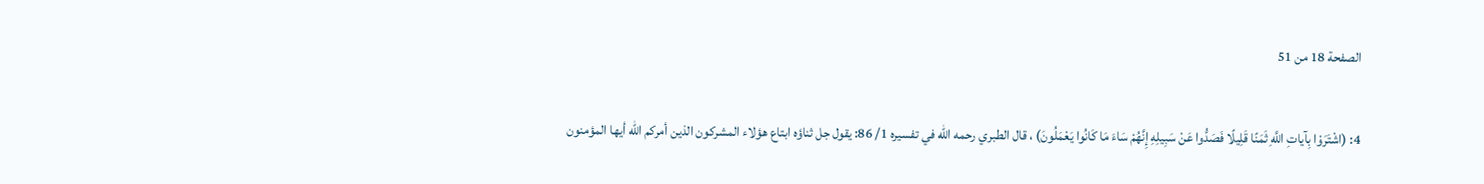الصفحة 18 من 51

4: (اشْتَرَوْا بِآياتِ اللَّهِ ثَمَنًا قَلِيلًا فَصَدُّوا عَنْ سَبِيلِهِ إِنَّهُمْ سَاءَ مَا كَانُوا يَعْمَلُونَ) ، قال الطبري رحمه الله في تفسيره 1/ 86: يقول جل ثناؤه ابتاع هؤلاء المشركون الذين أمركم الله أيها المؤمنون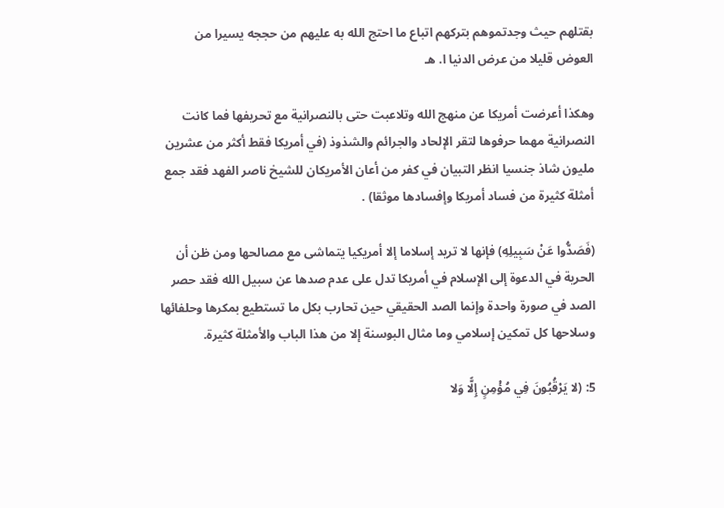بقتلهم حيث وجدتموهم بتركهم اتباع ما احتج الله به عليهم من حججه يسيرا من العوض قليلا من عرض الدنيا ا. هـ

وهكذا أعرضت أمريكا عن منهج الله وتلاعبت حتى بالنصرانية مع تحريفها فما كانت النصرانية مهما حرفوها لتقر الإلحاد والجرائم والشذوذ (في أمريكا فقط أكثر من عشرين مليون شاذ جنسيا انظر التبيان في كفر من أعان الأمريكان للشيخ ناصر الفهد فقد جمع أمثلة كثيرة من فساد أمريكا وإفسادها موثقا) .

(فَصَدُّوا عَنْ سَبِيلِهِ) فإنها لا تريد إسلاما إلا أمريكيا يتماشى مع مصالحها ومن ظن أن الحرية في الدعوة إلى الإسلام في أمريكا تدل على عدم صدها عن سبيل الله فقد حصر الصد في صورة واحدة وإنما الصد الحقيقي حين تحارب بكل ما تستطيع بمكرها وحلفائها وسلاحها كل تمكين إسلامي وما مثال البوسنة إلا من هذا الباب والأمثلة كثيرة.

5: (لا يَرْقُبُونَ فِي مُؤْمِنٍ إِلًّا وَلا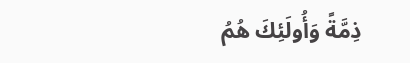ذِمَّةً وَأُولَئِكَ هُمُ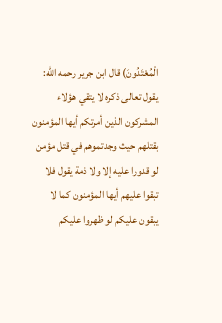الْمُعْتَدُونَ) قال ابن جرير رحمه الله: يقول تعالى ذكره لا يتقي هؤلاء المشركون الذين أمرتكم أيها المؤمنون بقتلهم حيث وجدتموهم في قتل مؤمن لو قدورا عليه إلا ولا ذمة يقول فلا تبقوا عليهم أيها المؤمنون كما لا يبقون عليكم لو ظهروا عليكم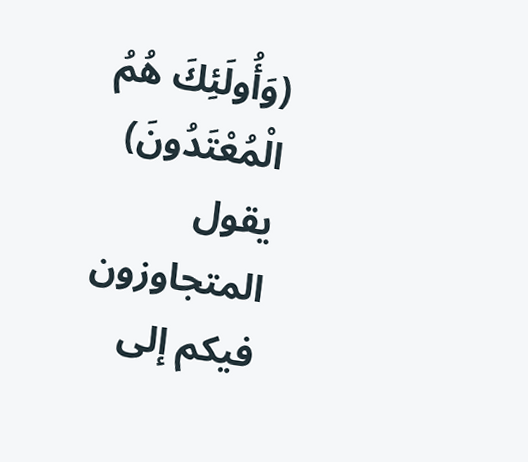(وَأُولَئِكَ هُمُ الْمُعْتَدُونَ) يقول المتجاوزون فيكم إلى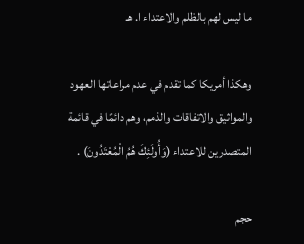ما ليس لهم بالظلم والاعتداء ا. هـ

وهكذا أمريكا كما تقدم في عدم مراعاتها العهود والمواثيق والاتفاقات والذمم، وهم دائمًا في قائمة المتصدرين للاعتداء (وَأُولَئِكَ هُمُ الْمُعْتَدُونَ) .

حجم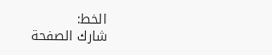الخط:
شارك الصفحة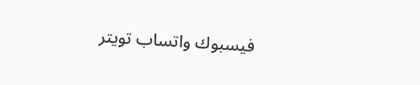فيسبوك واتساب تويتر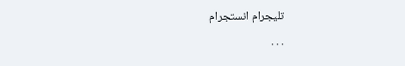تليجرام انستجرام
. . .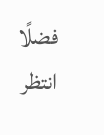فضلًا انتظر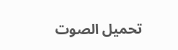تحميل الصوت